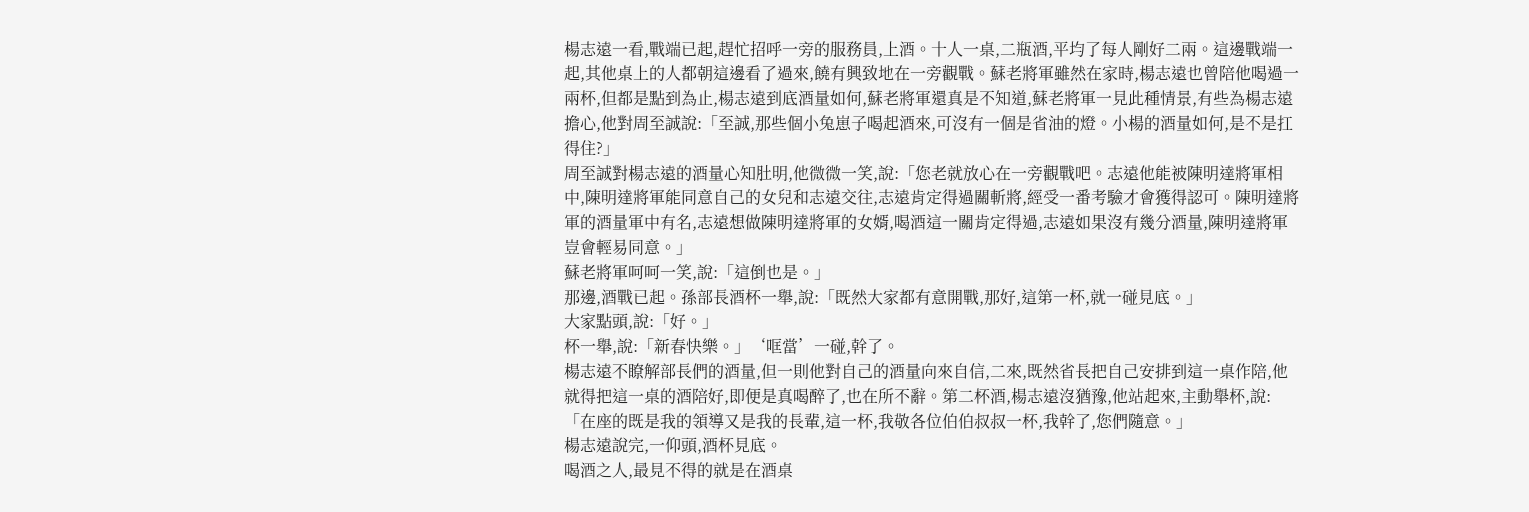楊志遠一看,戰端已起,趕忙招呼一旁的服務員,上酒。十人一桌,二瓶酒,平均了每人剛好二兩。這邊戰端一起,其他桌上的人都朝這邊看了過來,饒有興致地在一旁觀戰。蘇老將軍雖然在家時,楊志遠也曾陪他喝過一兩杯,但都是點到為止,楊志遠到底酒量如何,蘇老將軍還真是不知道,蘇老將軍一見此種情景,有些為楊志遠擔心,他對周至誠說:「至誠,那些個小兔崽子喝起酒來,可沒有一個是省油的燈。小楊的酒量如何,是不是扛得住?」
周至誠對楊志遠的酒量心知肚明,他微微一笑,說:「您老就放心在一旁觀戰吧。志遠他能被陳明達將軍相中,陳明達將軍能同意自己的女兒和志遠交往,志遠肯定得過關斬將,經受一番考驗才會獲得認可。陳明達將軍的酒量軍中有名,志遠想做陳明達將軍的女婿,喝酒這一關肯定得過,志遠如果沒有幾分酒量,陳明達將軍豈會輕易同意。」
蘇老將軍呵呵一笑,說:「這倒也是。」
那邊,酒戰已起。孫部長酒杯一舉,說:「既然大家都有意開戰,那好,這第一杯,就一碰見底。」
大家點頭,說:「好。」
杯一舉,說:「新春快樂。」‘哐當’一碰,幹了。
楊志遠不瞭解部長們的酒量,但一則他對自己的酒量向來自信,二來,既然省長把自己安排到這一桌作陪,他就得把這一桌的酒陪好,即便是真喝醉了,也在所不辭。第二杯酒,楊志遠沒猶豫,他站起來,主動舉杯,說:「在座的既是我的領導又是我的長輩,這一杯,我敬各位伯伯叔叔一杯,我幹了,您們隨意。」
楊志遠說完,一仰頭,酒杯見底。
喝酒之人,最見不得的就是在酒桌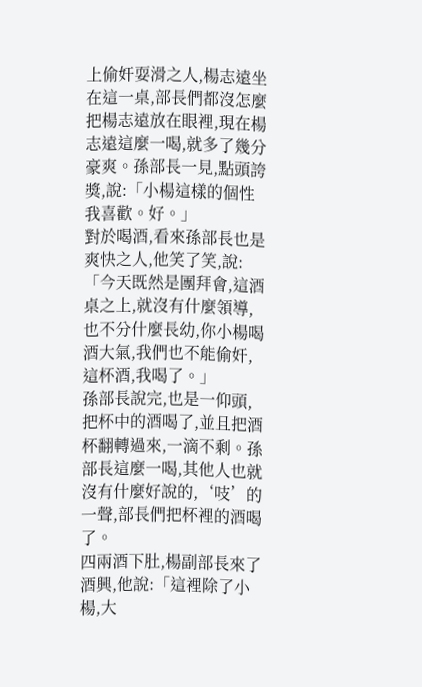上偷奸耍滑之人,楊志遠坐在這一桌,部長們都沒怎麼把楊志遠放在眼裡,現在楊志遠這麼一喝,就多了幾分豪爽。孫部長一見,點頭誇獎,說:「小楊這樣的個性我喜歡。好。」
對於喝酒,看來孫部長也是爽快之人,他笑了笑,說:「今天既然是團拜會,這酒桌之上,就沒有什麼領導,也不分什麼長幼,你小楊喝酒大氣,我們也不能偷奸,這杯酒,我喝了。」
孫部長說完,也是一仰頭,把杯中的酒喝了,並且把酒杯翻轉過來,一滴不剩。孫部長這麼一喝,其他人也就沒有什麼好說的,‘吱’的一聲,部長們把杯裡的酒喝了。
四兩酒下肚,楊副部長來了酒興,他說:「這裡除了小楊,大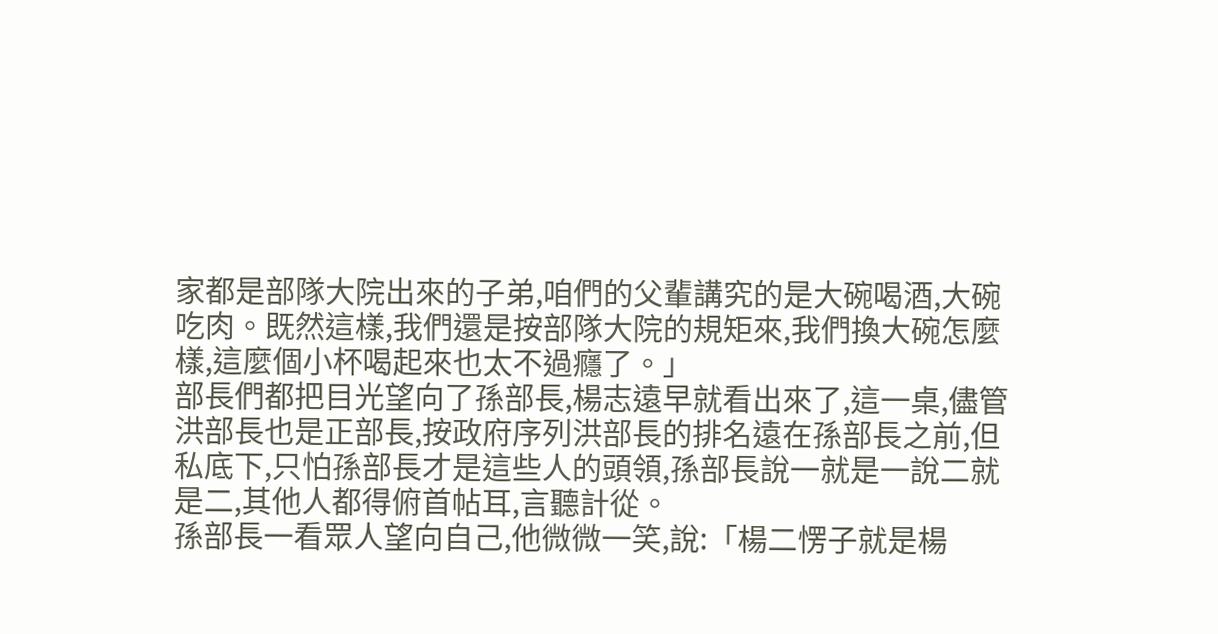家都是部隊大院出來的子弟,咱們的父輩講究的是大碗喝酒,大碗吃肉。既然這樣,我們還是按部隊大院的規矩來,我們換大碗怎麼樣,這麼個小杯喝起來也太不過癮了。」
部長們都把目光望向了孫部長,楊志遠早就看出來了,這一桌,儘管洪部長也是正部長,按政府序列洪部長的排名遠在孫部長之前,但私底下,只怕孫部長才是這些人的頭領,孫部長說一就是一說二就是二,其他人都得俯首帖耳,言聽計從。
孫部長一看眾人望向自己,他微微一笑,說:「楊二愣子就是楊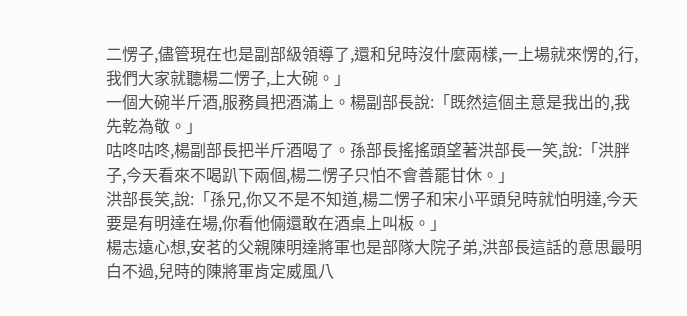二愣子,儘管現在也是副部級領導了,還和兒時沒什麼兩樣,一上場就來愣的,行,我們大家就聽楊二愣子,上大碗。」
一個大碗半斤酒,服務員把酒滿上。楊副部長說:「既然這個主意是我出的,我先乾為敬。」
咕咚咕咚,楊副部長把半斤酒喝了。孫部長搖搖頭望著洪部長一笑,說:「洪胖子,今天看來不喝趴下兩個,楊二愣子只怕不會善罷甘休。」
洪部長笑,說:「孫兄,你又不是不知道,楊二愣子和宋小平頭兒時就怕明達,今天要是有明達在場,你看他倆還敢在酒桌上叫板。」
楊志遠心想,安茗的父親陳明達將軍也是部隊大院子弟,洪部長這話的意思最明白不過,兒時的陳將軍肯定威風八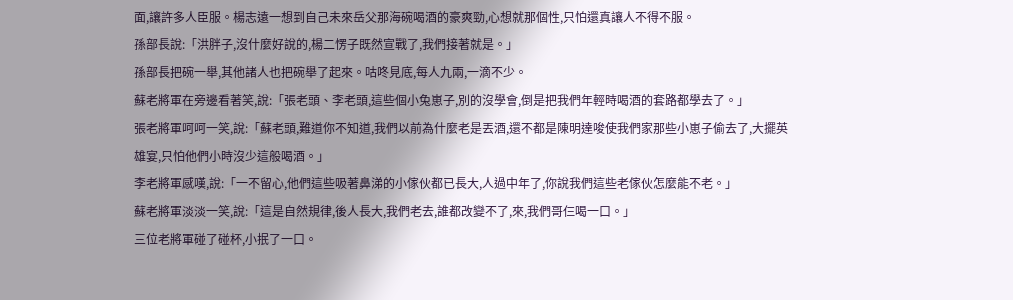面,讓許多人臣服。楊志遠一想到自己未來岳父那海碗喝酒的豪爽勁,心想就那個性,只怕還真讓人不得不服。
孫部長說:「洪胖子,沒什麼好說的,楊二愣子既然宣戰了,我們接著就是。」
孫部長把碗一舉,其他諸人也把碗舉了起來。咕咚見底,每人九兩,一滴不少。
蘇老將軍在旁邊看著笑,說:「張老頭、李老頭,這些個小兔崽子,別的沒學會,倒是把我們年輕時喝酒的套路都學去了。」
張老將軍呵呵一笑,說:「蘇老頭,難道你不知道,我們以前為什麼老是丟酒,還不都是陳明達唆使我們家那些小崽子偷去了,大擺英雄宴,只怕他們小時沒少這般喝酒。」
李老將軍感嘆,說:「一不留心,他們這些吸著鼻涕的小傢伙都已長大,人過中年了,你說我們這些老傢伙怎麼能不老。」
蘇老將軍淡淡一笑,說:「這是自然規律,後人長大,我們老去,誰都改變不了,來,我們哥仨喝一口。」
三位老將軍碰了碰杯,小抿了一口。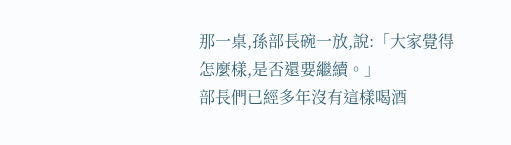那一桌,孫部長碗一放,說:「大家覺得怎麼樣,是否還要繼續。」
部長們已經多年沒有這樣喝酒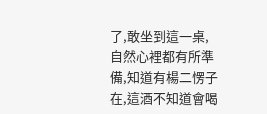了,敢坐到這一桌,自然心裡都有所準備,知道有楊二愣子在,這酒不知道會喝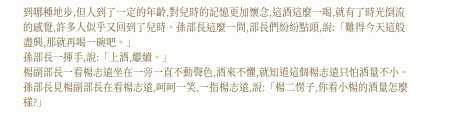到哪種地步,但人到了一定的年齡,對兒時的記憶更加懷念,這酒這麼一喝,就有了時光倒流的感覺,許多人似乎又回到了兒時。孫部長這麼一問,部長們紛紛點頭,說:「難得今天這般盡興,那就再喝一碗吧。」
孫部長一揮手,說:「上酒,繼續。」
楊副部長一看楊志遠坐在一旁一直不動聲色,酒來不懼,就知道這個楊志遠只怕酒量不小。孫部長見楊副部長在看楊志遠,呵呵一笑,一指楊志遠,說:「楊二愣子,你看小楊的酒量怎麼樣?」